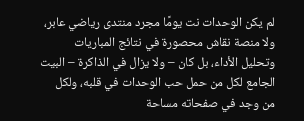لم يكن الوحدات نت يومًا مجرد منتدى رياضي عابر، ولا منصة نقاش محصورة في نتائج المباريات وتحليل الأداء، بل كان – ولا يزال في الذاكرة – البيت الجامع لكل من حمل حب الوحدات في قلبه، ولكل من وجد في صفحاته مساحة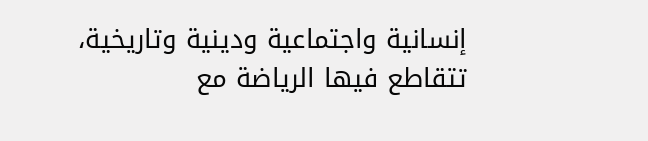إنسانية واجتماعية ودينية وتاريخية، تتقاطع فيها الرياضة مع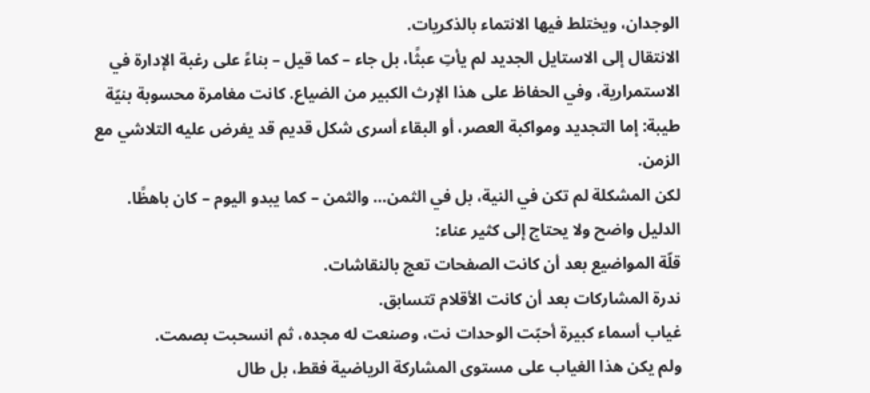الوجدان، ويختلط فيها الانتماء بالذكريات.
الانتقال إلى الاستايل الجديد لم يأتِ عبثًا، بل جاء – كما قيل – بناءً على رغبة الإدارة في الاستمرارية، وفي الحفاظ على هذا الإرث الكبير من الضياع. كانت مغامرة محسوبة بنيّة طيبة: إما التجديد ومواكبة العصر، أو البقاء أسرى شكل قديم قد يفرض عليه التلاشي مع الزمن.
لكن المشكلة لم تكن في النية، بل في الثمن… والثمن – كما يبدو اليوم – كان باهظًا.
الدليل واضح ولا يحتاج إلى كثير عناء:
قلّة المواضيع بعد أن كانت الصفحات تعج بالنقاشات.
ندرة المشاركات بعد أن كانت الأقلام تتسابق.
غياب أسماء كبيرة أحبّت الوحدات نت، وصنعت له مجده، ثم انسحبت بصمت.
ولم يكن هذا الغياب على مستوى المشاركة الرياضية فقط، بل طال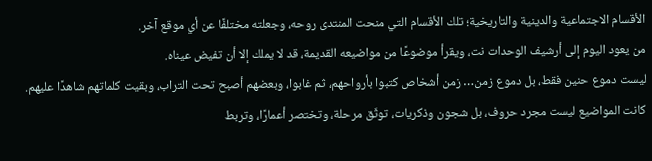الأقسام الاجتماعية والدينية والتاريخية؛ تلك الأقسام التي منحت المنتدى روحه، وجعلته مختلفًا عن أي موقع آخر.
من يعود اليوم إلى أرشيف الوحدات نت، ويقرأ موضوعًا من مواضيعه القديمة، قد لا يملك إلا أن تفيض عيناه.
ليست دموع حنين فقط، بل دموع زمن… زمن أشخاص كتبوا بأرواحهم، ثم غابوا، وبعضهم أصبح تحت التراب، وبقيت كلماتهم شاهدًا عليهم. كانت المواضيع ليست مجرد حروف، بل شجون وذكريات، توثّق مرحلة، وتختصر أعمارًا، وتربط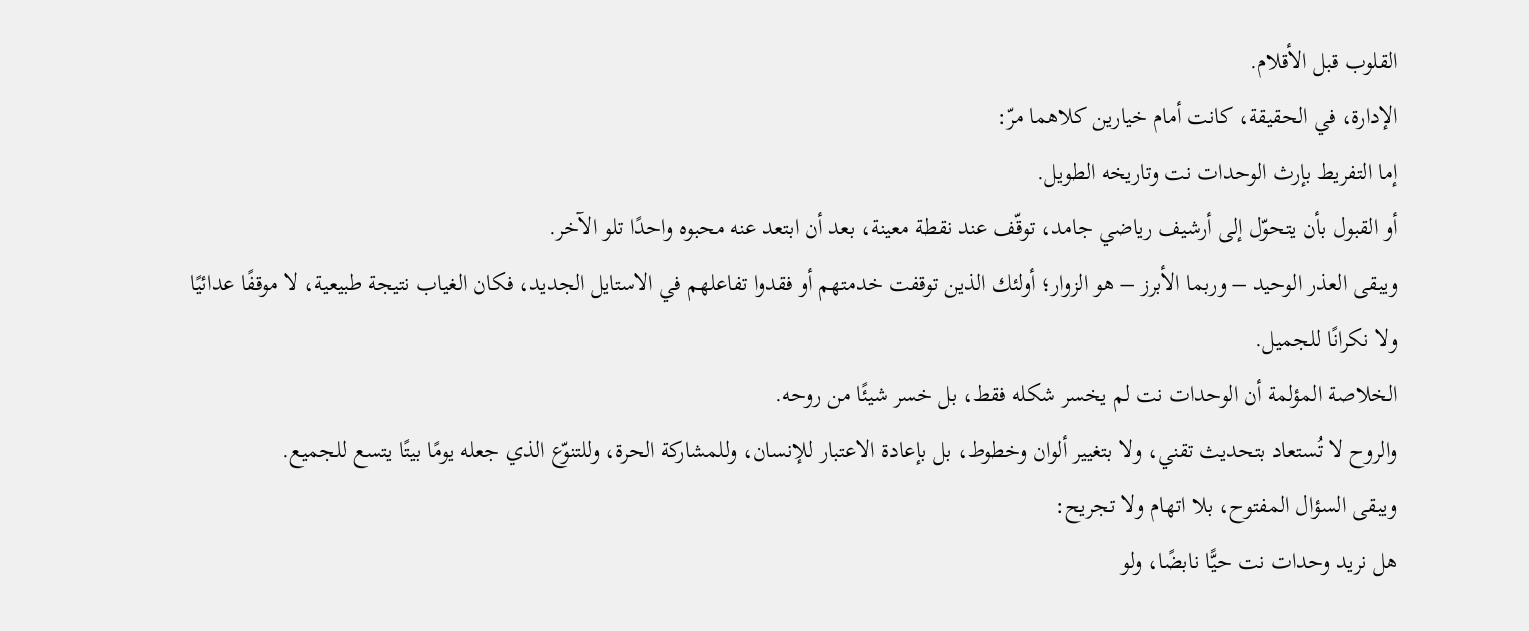القلوب قبل الأقلام.
الإدارة، في الحقيقة، كانت أمام خيارين كلاهما مرّ:
إما التفريط بإرث الوحدات نت وتاريخه الطويل.
أو القبول بأن يتحوّل إلى أرشيف رياضي جامد، توقّف عند نقطة معينة، بعد أن ابتعد عنه محبوه واحدًا تلو الآخر.
ويبقى العذر الوحيد – وربما الأبرز – هو الزوار؛ أولئك الذين توقفت خدمتهم أو فقدوا تفاعلهم في الاستايل الجديد، فكان الغياب نتيجة طبيعية، لا موقفًا عدائيًا ولا نكرانًا للجميل.
الخلاصة المؤلمة أن الوحدات نت لم يخسر شكله فقط، بل خسر شيئًا من روحه.
والروح لا تُستعاد بتحديث تقني، ولا بتغيير ألوان وخطوط، بل بإعادة الاعتبار للإنسان، وللمشاركة الحرة، وللتنوّع الذي جعله يومًا بيتًا يتسع للجميع.
ويبقى السؤال المفتوح، بلا اتهام ولا تجريح:
هل نريد وحدات نت حيًّا نابضًا، ولو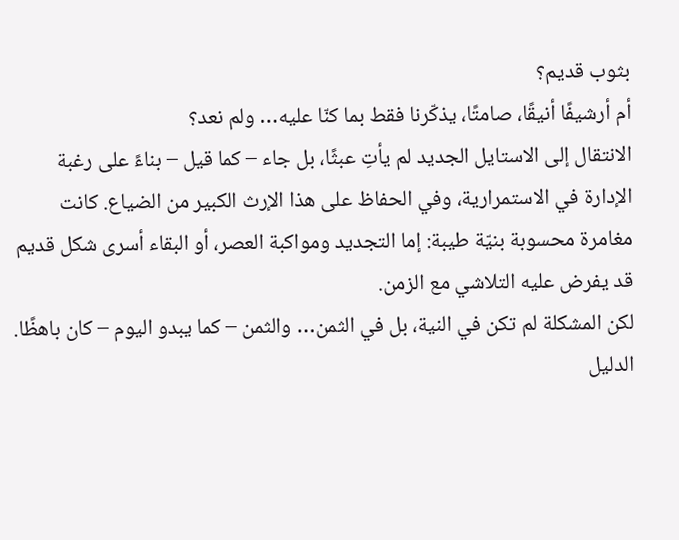بثوب قديم؟
أم أرشيفًا أنيقًا، صامتًا، يذكّرنا فقط بما كنّا عليه… ولم نعد؟
الانتقال إلى الاستايل الجديد لم يأتِ عبثًا، بل جاء – كما قيل – بناءً على رغبة الإدارة في الاستمرارية، وفي الحفاظ على هذا الإرث الكبير من الضياع. كانت مغامرة محسوبة بنيّة طيبة: إما التجديد ومواكبة العصر، أو البقاء أسرى شكل قديم قد يفرض عليه التلاشي مع الزمن.
لكن المشكلة لم تكن في النية، بل في الثمن… والثمن – كما يبدو اليوم – كان باهظًا.
الدليل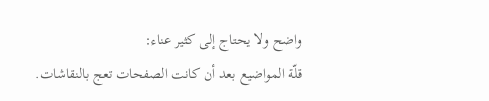واضح ولا يحتاج إلى كثير عناء:
قلّة المواضيع بعد أن كانت الصفحات تعج بالنقاشات.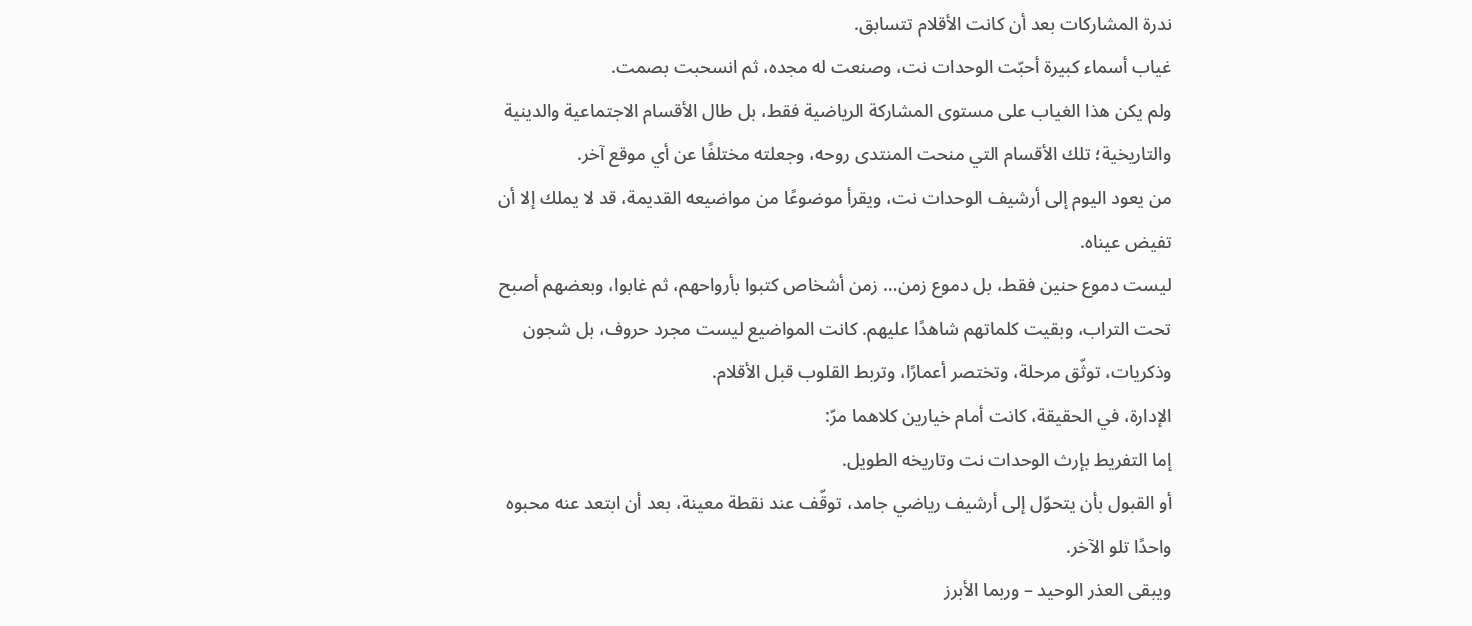ندرة المشاركات بعد أن كانت الأقلام تتسابق.
غياب أسماء كبيرة أحبّت الوحدات نت، وصنعت له مجده، ثم انسحبت بصمت.
ولم يكن هذا الغياب على مستوى المشاركة الرياضية فقط، بل طال الأقسام الاجتماعية والدينية والتاريخية؛ تلك الأقسام التي منحت المنتدى روحه، وجعلته مختلفًا عن أي موقع آخر.
من يعود اليوم إلى أرشيف الوحدات نت، ويقرأ موضوعًا من مواضيعه القديمة، قد لا يملك إلا أن تفيض عيناه.
ليست دموع حنين فقط، بل دموع زمن… زمن أشخاص كتبوا بأرواحهم، ثم غابوا، وبعضهم أصبح تحت التراب، وبقيت كلماتهم شاهدًا عليهم. كانت المواضيع ليست مجرد حروف، بل شجون وذكريات، توثّق مرحلة، وتختصر أعمارًا، وتربط القلوب قبل الأقلام.
الإدارة، في الحقيقة، كانت أمام خيارين كلاهما مرّ:
إما التفريط بإرث الوحدات نت وتاريخه الطويل.
أو القبول بأن يتحوّل إلى أرشيف رياضي جامد، توقّف عند نقطة معينة، بعد أن ابتعد عنه محبوه واحدًا تلو الآخر.
ويبقى العذر الوحيد – وربما الأبرز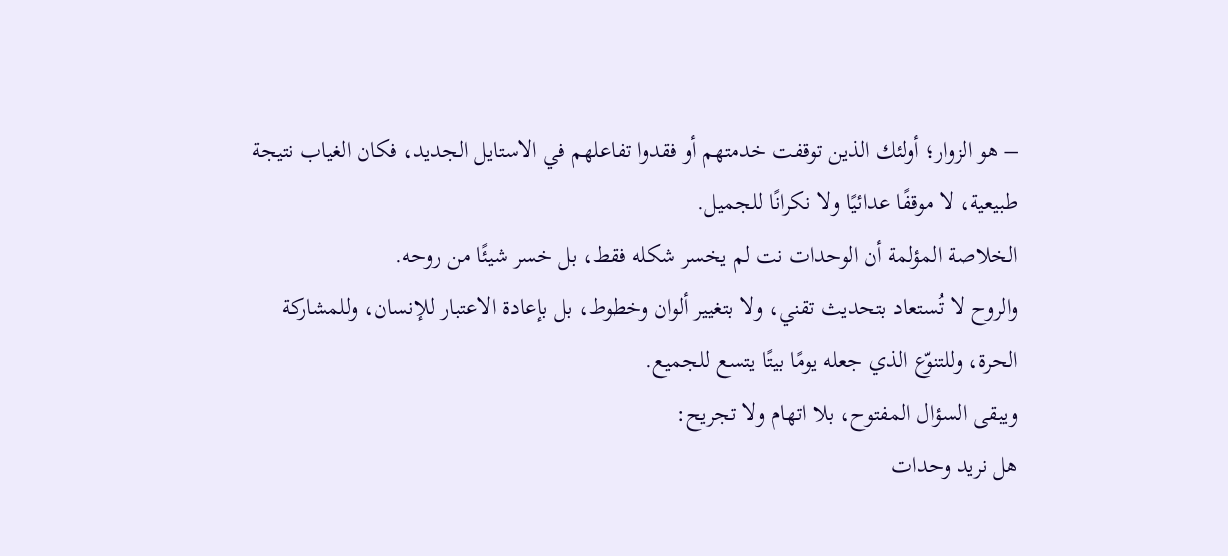– هو الزوار؛ أولئك الذين توقفت خدمتهم أو فقدوا تفاعلهم في الاستايل الجديد، فكان الغياب نتيجة طبيعية، لا موقفًا عدائيًا ولا نكرانًا للجميل.
الخلاصة المؤلمة أن الوحدات نت لم يخسر شكله فقط، بل خسر شيئًا من روحه.
والروح لا تُستعاد بتحديث تقني، ولا بتغيير ألوان وخطوط، بل بإعادة الاعتبار للإنسان، وللمشاركة الحرة، وللتنوّع الذي جعله يومًا بيتًا يتسع للجميع.
ويبقى السؤال المفتوح، بلا اتهام ولا تجريح:
هل نريد وحدات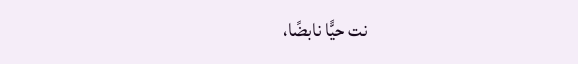نت حيًّا نابضًا،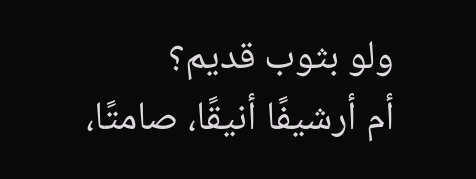ولو بثوب قديم؟
أم أرشيفًا أنيقًا، صامتًا،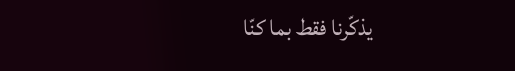يذكّرنا فقط بما كنّا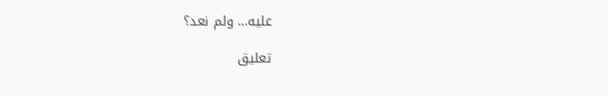عليه… ولم نعد؟

تعليق